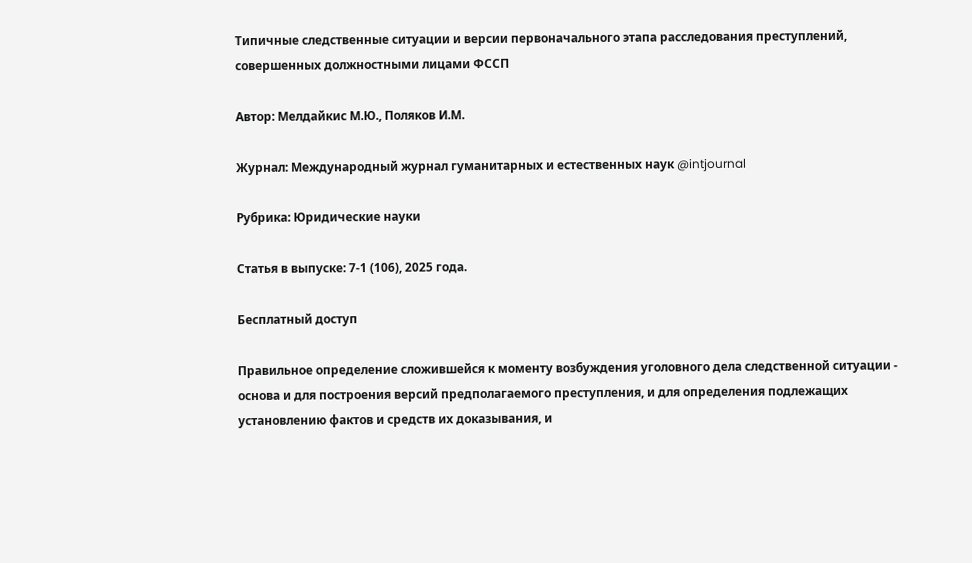Типичные следственные ситуации и версии первоначального этапа расследования преступлений, совершенных должностными лицами ФССП

Автор: Мелдайкис М.Ю., Поляков И.М.

Журнал: Международный журнал гуманитарных и естественных наук @intjournal

Рубрика: Юридические науки

Статья в выпуске: 7-1 (106), 2025 года.

Бесплатный доступ

Правильное определение сложившейся к моменту возбуждения уголовного дела следственной ситуации - основа и для построения версий предполагаемого преступления, и для определения подлежащих установлению фактов и средств их доказывания, и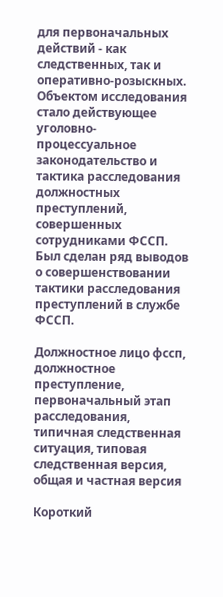для первоначальных действий - как следственных, так и оперативно-розыскных. Объектом исследования стало действующее уголовно-процессуальное законодательство и тактика расследования должностных преступлений, совершенных сотрудниками ФССП. Был сделан ряд выводов о совершенствовании тактики расследования преступлений в службе ФССП.

Должностное лицо фссп, должностное преступление, первоначальный этап расследования, типичная следственная ситуация, типовая следственная версия, общая и частная версия

Короткий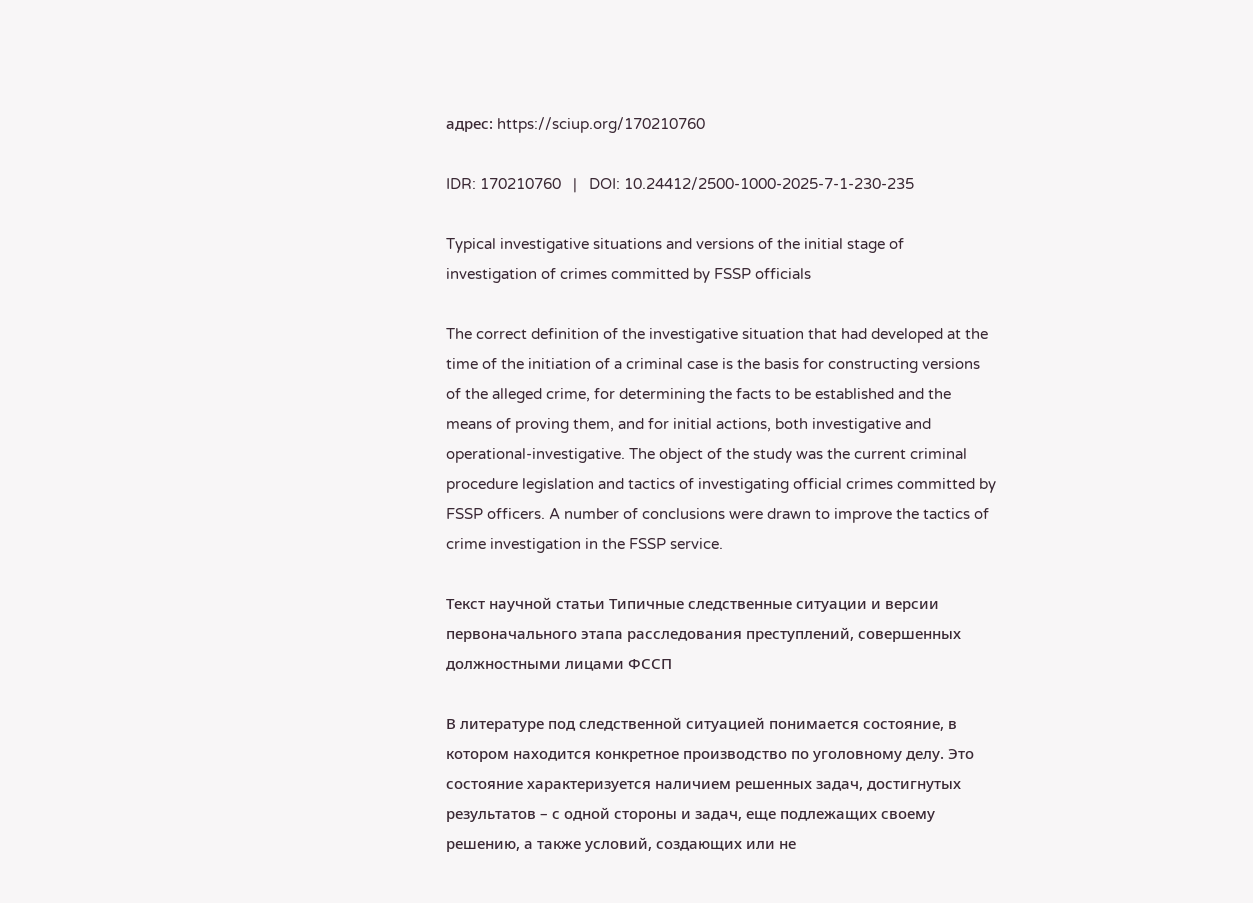адрес: https://sciup.org/170210760

IDR: 170210760   |   DOI: 10.24412/2500-1000-2025-7-1-230-235

Typical investigative situations and versions of the initial stage of investigation of crimes committed by FSSP officials

The correct definition of the investigative situation that had developed at the time of the initiation of a criminal case is the basis for constructing versions of the alleged crime, for determining the facts to be established and the means of proving them, and for initial actions, both investigative and operational-investigative. The object of the study was the current criminal procedure legislation and tactics of investigating official crimes committed by FSSP officers. A number of conclusions were drawn to improve the tactics of crime investigation in the FSSP service.

Текст научной статьи Типичные следственные ситуации и версии первоначального этапа расследования преступлений, совершенных должностными лицами ФССП

В литературе под следственной ситуацией понимается состояние, в котором находится конкретное производство по уголовному делу. Это состояние характеризуется наличием решенных задач, достигнутых результатов – с одной стороны и задач, еще подлежащих своему решению, а также условий, создающих или не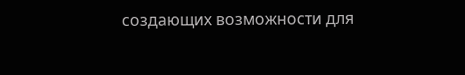создающих возможности для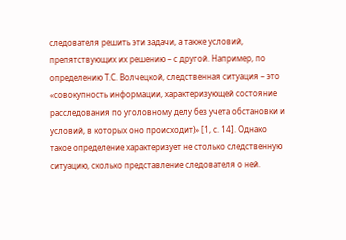следователя решить эти задачи, а также условий, препятствующих их решению – с другой. Например, по определению Т.С. Волчецкой, следственная ситуация – это «совокупность информации, характеризующей состояние расследования по уголовному делу без учета обстановки и условий, в которых оно происходит)» [1, с. 14]. Однако такое определение характеризует не столько следственную ситуацию, сколько представление следователя о ней.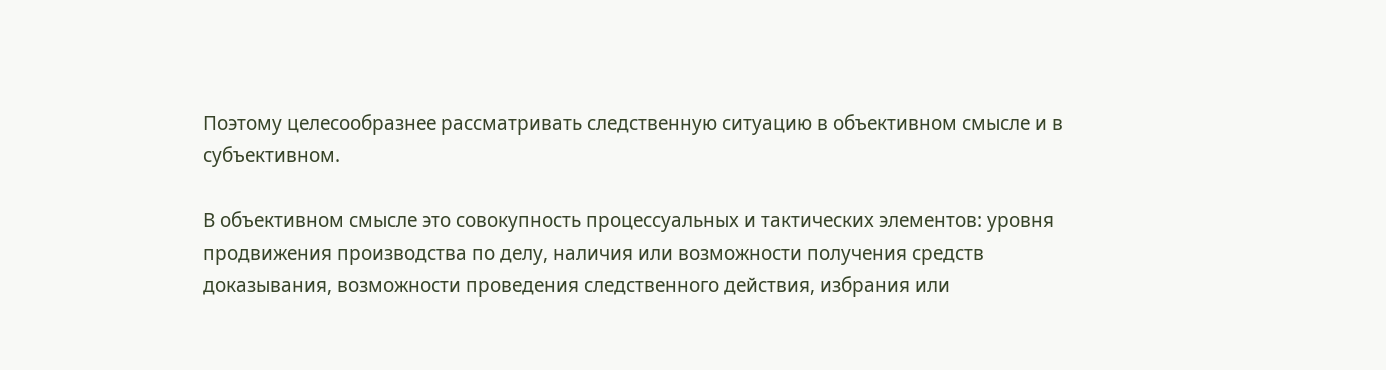Поэтому целесообразнее рассматривать следственную ситуацию в объективном смысле и в субъективном.

В объективном смысле это совокупность процессуальных и тактических элементов: уровня продвижения производства по делу, наличия или возможности получения средств доказывания, возможности проведения следственного действия, избрания или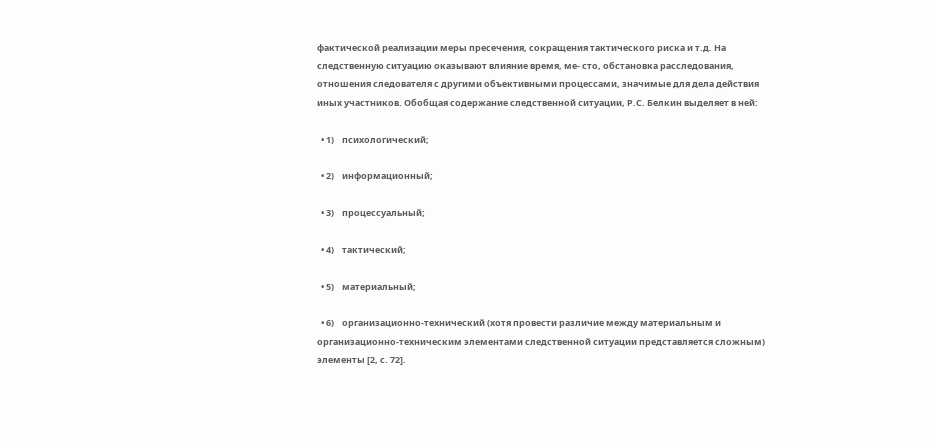фактической реализации меры пресечения, сокращения тактического риска и т.д. На следственную ситуацию оказывают влияние время, ме- сто, обстановка расследования, отношения следователя с другими объективными процессами, значимые для дела действия иных участников. Обобщая содержание следственной ситуации, Р.С. Белкин выделяет в ней:

  • 1)    психологический;

  • 2)    информационный;

  • 3)    процессуальный;

  • 4)    тактический;

  • 5)    материальный;

  • 6)    организационно-технический (хотя провести различие между материальным и организационно-техническим элементами следственной ситуации представляется сложным) элементы [2, с. 72].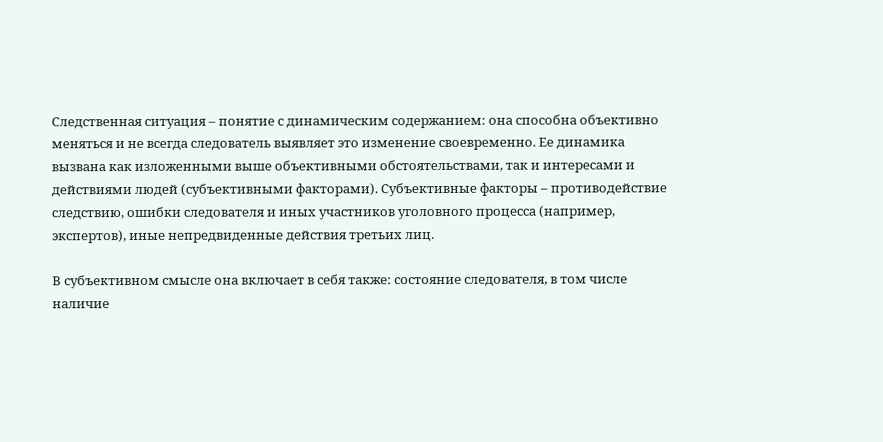Следственная ситуация – понятие с динамическим содержанием: она способна объективно меняться и не всегда следователь выявляет это изменение своевременно. Ее динамика вызвана как изложенными выше объективными обстоятельствами, так и интересами и действиями людей (субъективными факторами). Субъективные факторы – противодействие следствию, ошибки следователя и иных участников уголовного процесса (например, экспертов), иные непредвиденные действия третьих лиц.

В субъективном смысле она включает в себя также: состояние следователя, в том числе наличие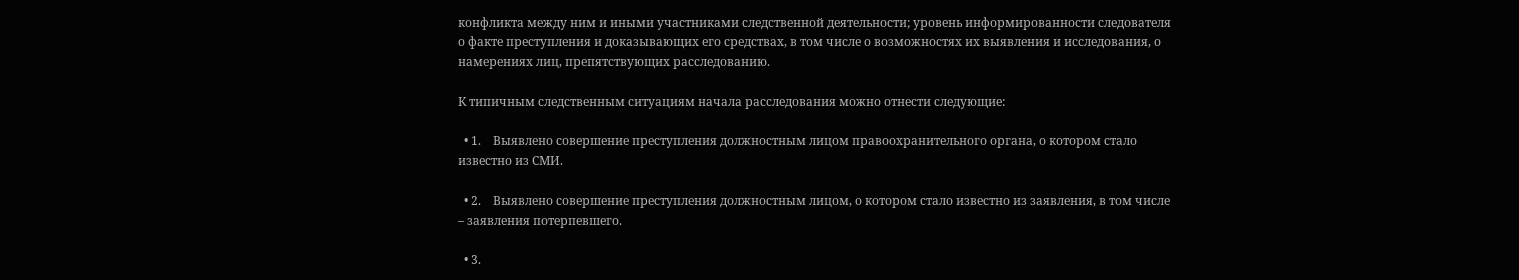конфликта между ним и иными участниками следственной деятельности; уровень информированности следователя о факте преступления и доказывающих его средствах, в том числе о возможностях их выявления и исследования, о намерениях лиц, препятствующих расследованию.

К типичным следственным ситуациям начала расследования можно отнести следующие:

  • 1.    Выявлено совершение преступления должностным лицом правоохранительного органа, о котором стало известно из СМИ.

  • 2.    Выявлено совершение преступления должностным лицом, о котором стало известно из заявления, в том числе – заявления потерпевшего.

  • 3.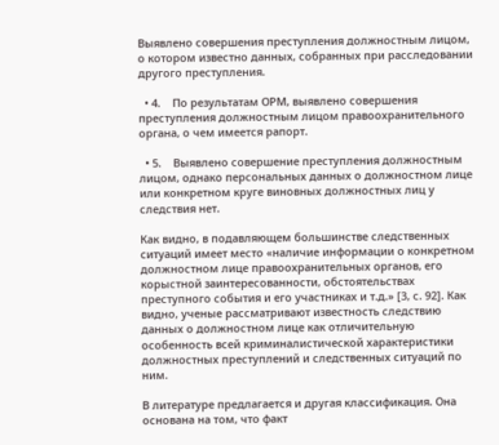Выявлено совершения преступления должностным лицом, о котором известно данных, собранных при расследовании другого преступления.

  • 4.    По результатам ОРМ, выявлено совершения преступления должностным лицом правоохранительного органа, о чем имеется рапорт.

  • 5.    Выявлено совершение преступления должностным лицом, однако персональных данных о должностном лице или конкретном круге виновных должностных лиц у следствия нет.

Как видно, в подавляющем большинстве следственных ситуаций имеет место «наличие информации о конкретном должностном лице правоохранительных органов, его корыстной заинтересованности, обстоятельствах преступного события и его участниках и т.д.» [3, с. 92]. Как видно, ученые рассматривают известность следствию данных о должностном лице как отличительную особенность всей криминалистической характеристики должностных преступлений и следственных ситуаций по ним.

В литературе предлагается и другая классификация. Она основана на том, что факт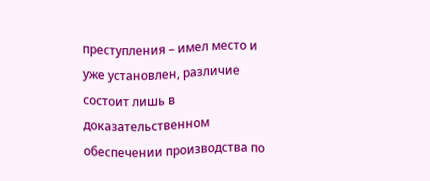преступления – имел место и уже установлен, различие состоит лишь в доказательственном обеспечении производства по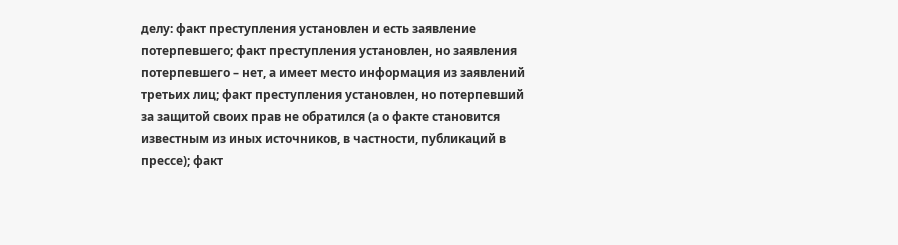делу: факт преступления установлен и есть заявление потерпевшего; факт преступления установлен, но заявления потерпевшего – нет, а имеет место информация из заявлений третьих лиц; факт преступления установлен, но потерпевший за защитой своих прав не обратился (а о факте становится известным из иных источников, в частности, публикаций в прессе); факт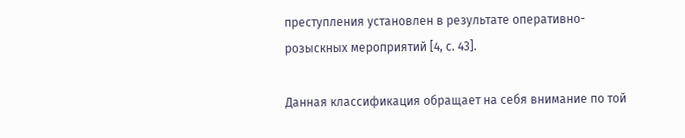преступления установлен в результате оперативно-розыскных мероприятий [4, с. 43].

Данная классификация обращает на себя внимание по той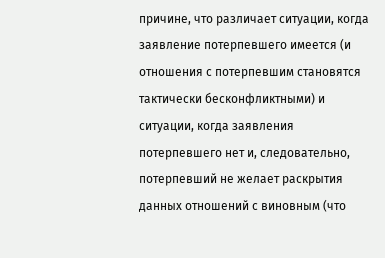причине, что различает ситуации, когда заявление потерпевшего имеется (и отношения с потерпевшим становятся тактически бесконфликтными) и ситуации, когда заявления потерпевшего нет и, следовательно, потерпевший не желает раскрытия данных отношений с виновным (что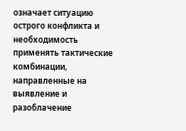означает ситуацию острого конфликта и необходимость применять тактические комбинации, направленные на выявление и разоблачение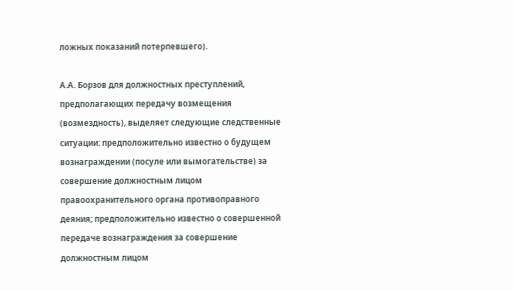ложных показаний потерпевшего).

А.А. Борзов для должностных преступлений, предполагающих передачу возмещения (возмездность), выделяет следующие следственные ситуации: предположительно известно о будущем вознаграждении (посуле или вымогательстве) за совершение должностным лицом правоохранительного органа противоправного деяния; предположительно известно о совершенной передаче вознаграждения за совершение должностным лицом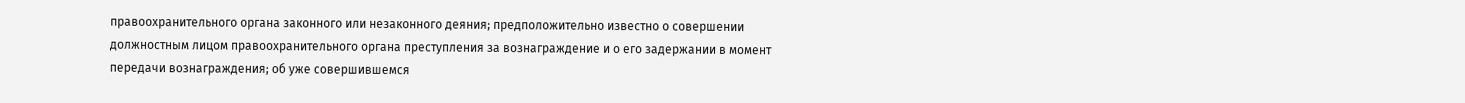правоохранительного органа законного или незаконного деяния; предположительно известно о совершении должностным лицом правоохранительного органа преступления за вознаграждение и о его задержании в момент передачи вознаграждения; об уже совершившемся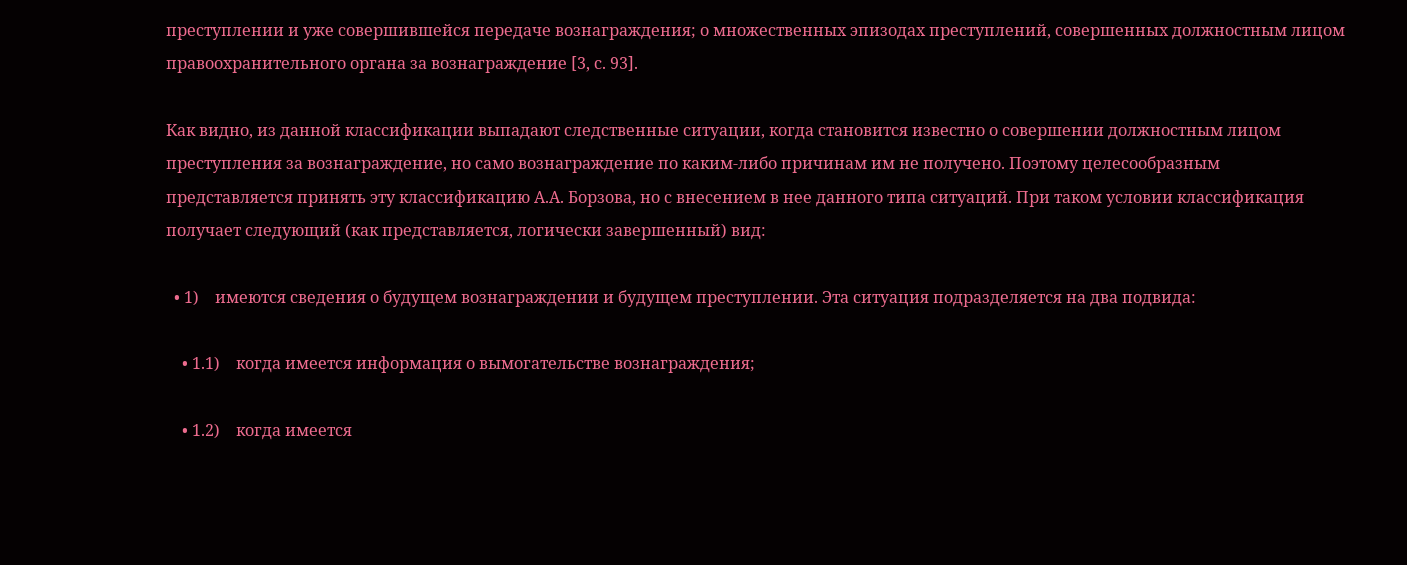преступлении и уже совершившейся передаче вознаграждения; о множественных эпизодах преступлений, совершенных должностным лицом правоохранительного органа за вознаграждение [3, с. 93].

Как видно, из данной классификации выпадают следственные ситуации, когда становится известно о совершении должностным лицом преступления за вознаграждение, но само вознаграждение по каким-либо причинам им не получено. Поэтому целесообразным представляется принять эту классификацию А.А. Борзова, но с внесением в нее данного типа ситуаций. При таком условии классификация получает следующий (как представляется, логически завершенный) вид:

  • 1)    имеются сведения о будущем вознаграждении и будущем преступлении. Эта ситуация подразделяется на два подвида:

    • 1.1)    когда имеется информация о вымогательстве вознаграждения;

    • 1.2)    когда имеется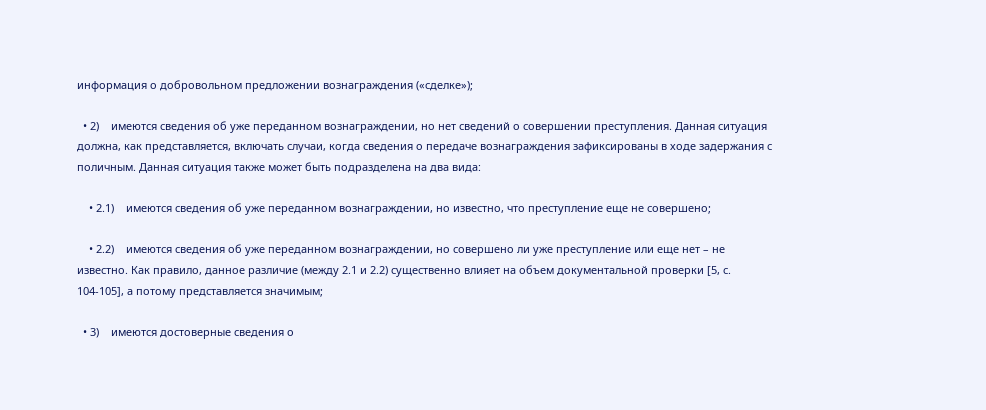информация о добровольном предложении вознаграждения («сделке»);

  • 2)    имеются сведения об уже переданном вознаграждении, но нет сведений о совершении преступления. Данная ситуация должна, как представляется, включать случаи, когда сведения о передаче вознаграждения зафиксированы в ходе задержания с поличным. Данная ситуация также может быть подразделена на два вида:

    • 2.1)    имеются сведения об уже переданном вознаграждении, но известно, что преступление еще не совершено;

    • 2.2)    имеются сведения об уже переданном вознаграждении, но совершено ли уже преступление или еще нет – не известно. Как правило, данное различие (между 2.1 и 2.2) существенно влияет на объем документальной проверки [5, с. 104-105], а потому представляется значимым;

  • 3)    имеются достоверные сведения о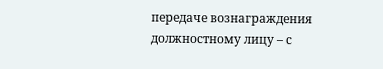передаче вознаграждения должностному лицу – с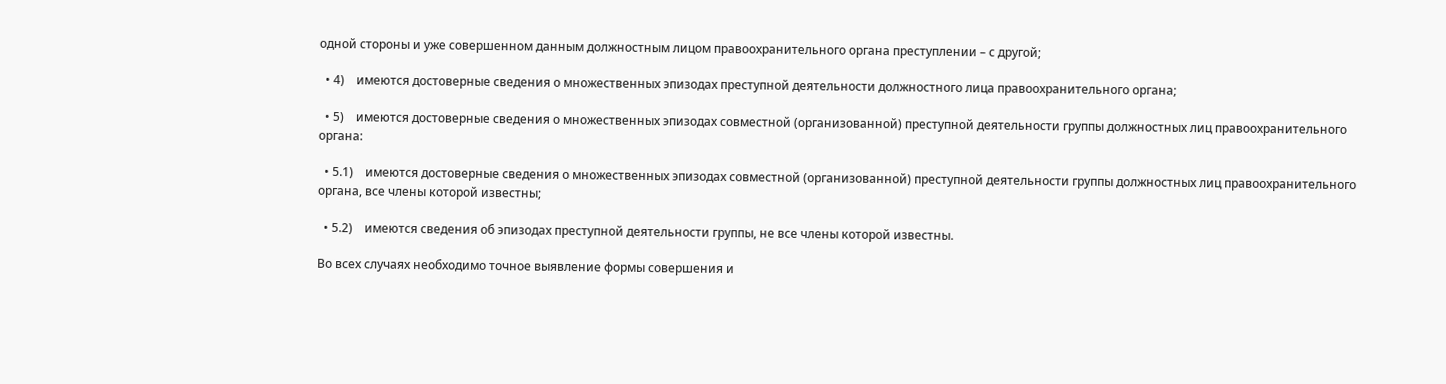одной стороны и уже совершенном данным должностным лицом правоохранительного органа преступлении – с другой;

  • 4)    имеются достоверные сведения о множественных эпизодах преступной деятельности должностного лица правоохранительного органа;

  • 5)    имеются достоверные сведения о множественных эпизодах совместной (организованной) преступной деятельности группы должностных лиц правоохранительного органа:

  • 5.1)    имеются достоверные сведения о множественных эпизодах совместной (организованной) преступной деятельности группы должностных лиц правоохранительного органа, все члены которой известны;

  • 5.2)    имеются сведения об эпизодах преступной деятельности группы, не все члены которой известны.

Во всех случаях необходимо точное выявление формы совершения и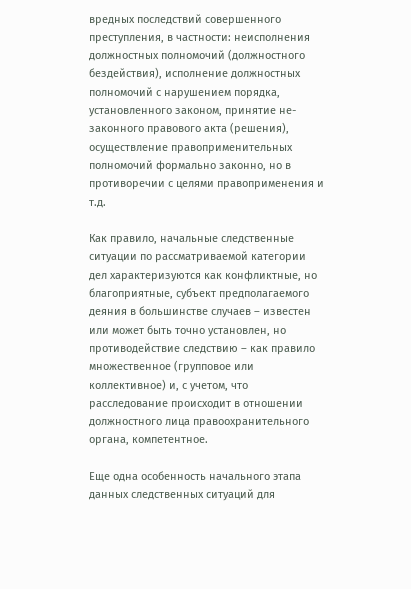вредных последствий совершенного преступления, в частности: неисполнения должностных полномочий (должностного бездействия), исполнение должностных полномочий с нарушением порядка, установленного законом, принятие не- законного правового акта (решения), осуществление правоприменительных полномочий формально законно, но в противоречии с целями правоприменения и т.д.

Как правило, начальные следственные ситуации по рассматриваемой категории дел характеризуются как конфликтные, но благоприятные, субъект предполагаемого деяния в большинстве случаев – известен или может быть точно установлен, но противодействие следствию – как правило множественное (групповое или коллективное) и, с учетом, что расследование происходит в отношении должностного лица правоохранительного органа, компетентное.

Еще одна особенность начального этапа данных следственных ситуаций для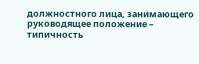должностного лица, занимающего руководящее положение – типичность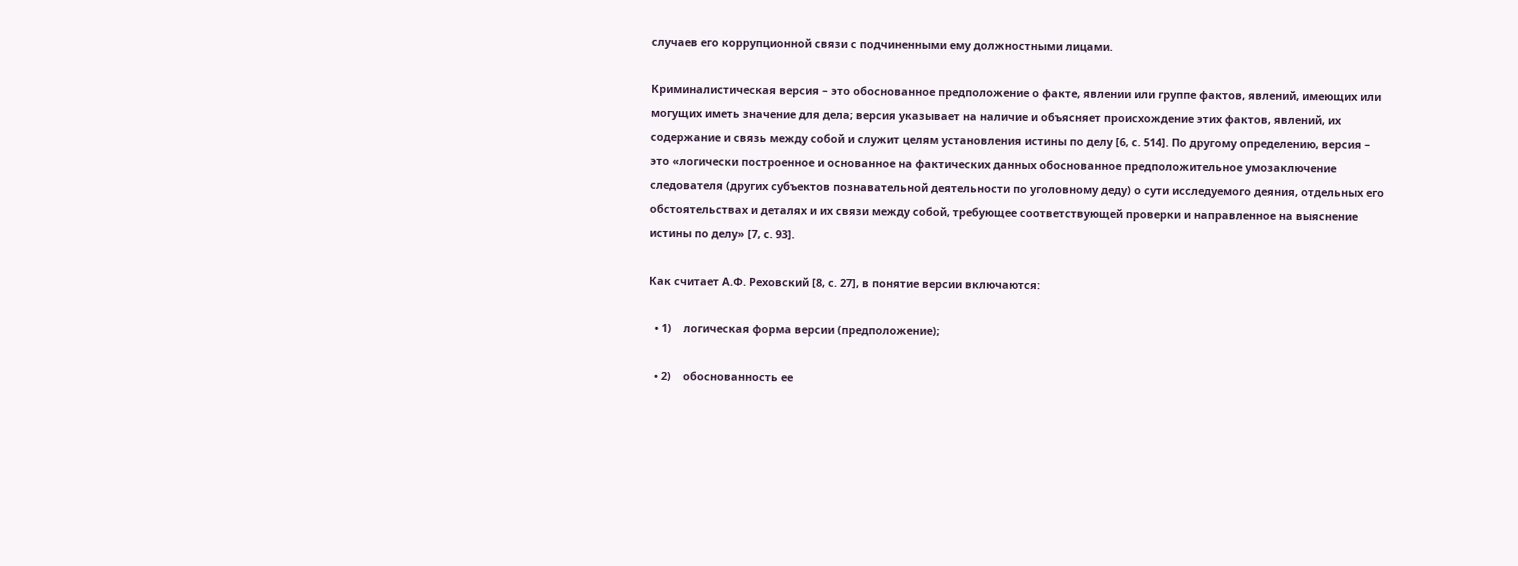случаев его коррупционной связи с подчиненными ему должностными лицами.

Криминалистическая версия – это обоснованное предположение о факте, явлении или группе фактов, явлений, имеющих или могущих иметь значение для дела; версия указывает на наличие и объясняет происхождение этих фактов, явлений, их содержание и связь между собой и служит целям установления истины по делу [6, с. 514]. По другому определению, версия – это «логически построенное и основанное на фактических данных обоснованное предположительное умозаключение следователя (других субъектов познавательной деятельности по уголовному деду) о сути исследуемого деяния, отдельных его обстоятельствах и деталях и их связи между собой, требующее соответствующей проверки и направленное на выяснение истины по делу» [7, с. 93].

Как считает А.Ф. Реховский [8, с. 27], в понятие версии включаются:

  • 1)    логическая форма версии (предположение);

  • 2)    обоснованность ее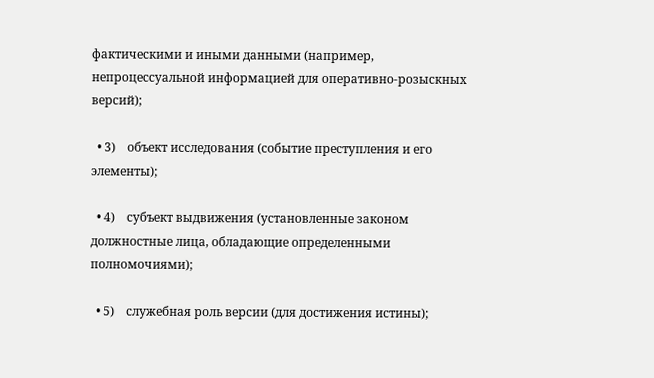фактическими и иными данными (например, непроцессуальной информацией для оперативно-розыскных версий);

  • 3)    объект исследования (событие преступления и его элементы);

  • 4)    субъект выдвижения (установленные законом должностные лица, обладающие определенными полномочиями);

  • 5)    служебная роль версии (для достижения истины);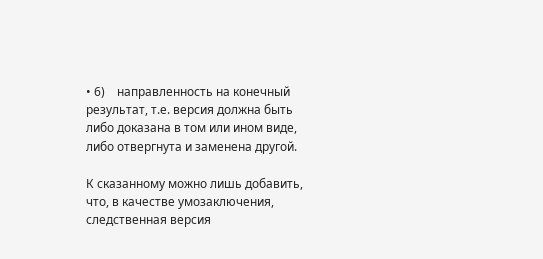• 6)    направленность на конечный результат, т.е. версия должна быть либо доказана в том или ином виде, либо отвергнута и заменена другой.

К сказанному можно лишь добавить, что, в качестве умозаключения, следственная версия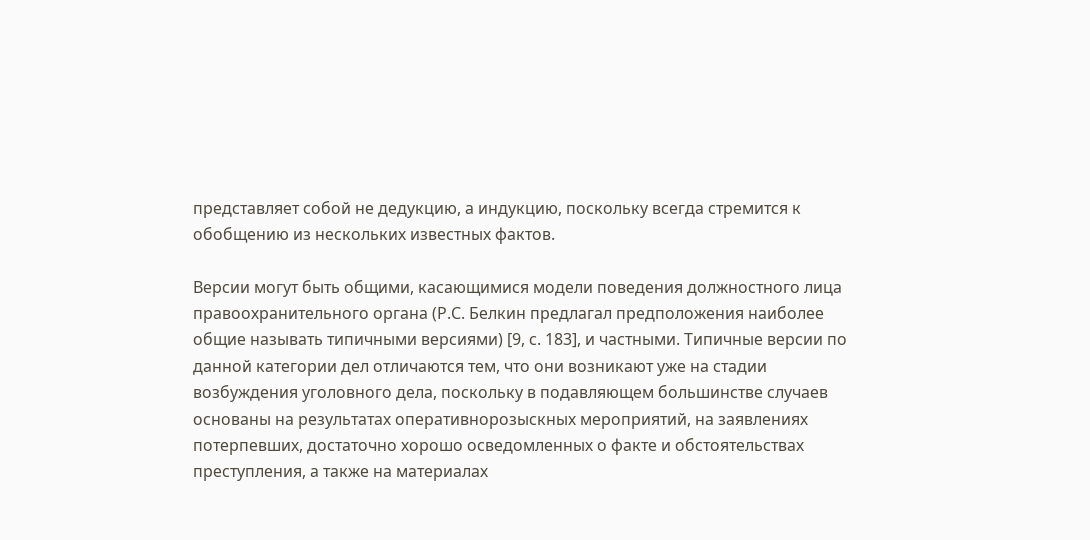представляет собой не дедукцию, а индукцию, поскольку всегда стремится к обобщению из нескольких известных фактов.

Версии могут быть общими, касающимися модели поведения должностного лица правоохранительного органа (Р.С. Белкин предлагал предположения наиболее общие называть типичными версиями) [9, с. 183], и частными. Типичные версии по данной категории дел отличаются тем, что они возникают уже на стадии возбуждения уголовного дела, поскольку в подавляющем большинстве случаев основаны на результатах оперативнорозыскных мероприятий, на заявлениях потерпевших, достаточно хорошо осведомленных о факте и обстоятельствах преступления, а также на материалах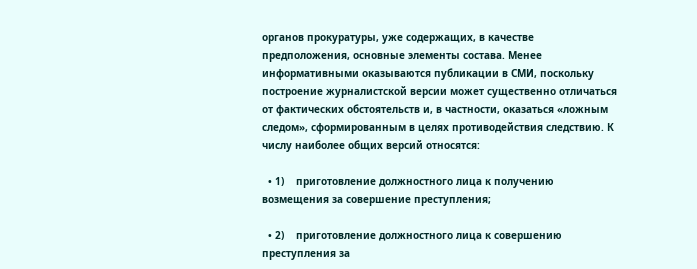органов прокуратуры, уже содержащих, в качестве предположения, основные элементы состава. Менее информативными оказываются публикации в СМИ, поскольку построение журналистской версии может существенно отличаться от фактических обстоятельств и, в частности, оказаться «ложным следом», сформированным в целях противодействия следствию. К числу наиболее общих версий относятся:

  • 1)    приготовление должностного лица к получению возмещения за совершение преступления;

  • 2)    приготовление должностного лица к совершению преступления за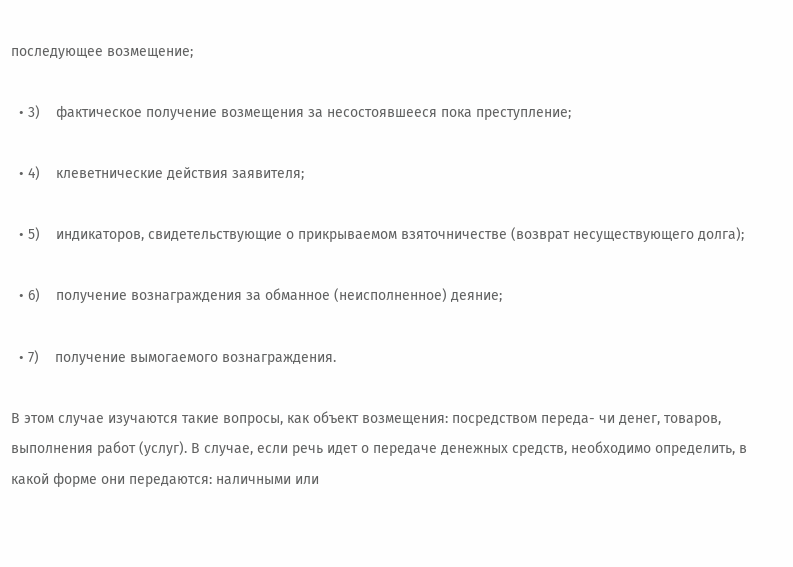последующее возмещение;

  • 3)    фактическое получение возмещения за несостоявшееся пока преступление;

  • 4)    клеветнические действия заявителя;

  • 5)    индикаторов, свидетельствующие о прикрываемом взяточничестве (возврат несуществующего долга);

  • 6)    получение вознаграждения за обманное (неисполненное) деяние;

  • 7)    получение вымогаемого вознаграждения.

В этом случае изучаются такие вопросы, как объект возмещения: посредством переда- чи денег, товаров, выполнения работ (услуг). В случае, если речь идет о передаче денежных средств, необходимо определить, в какой форме они передаются: наличными или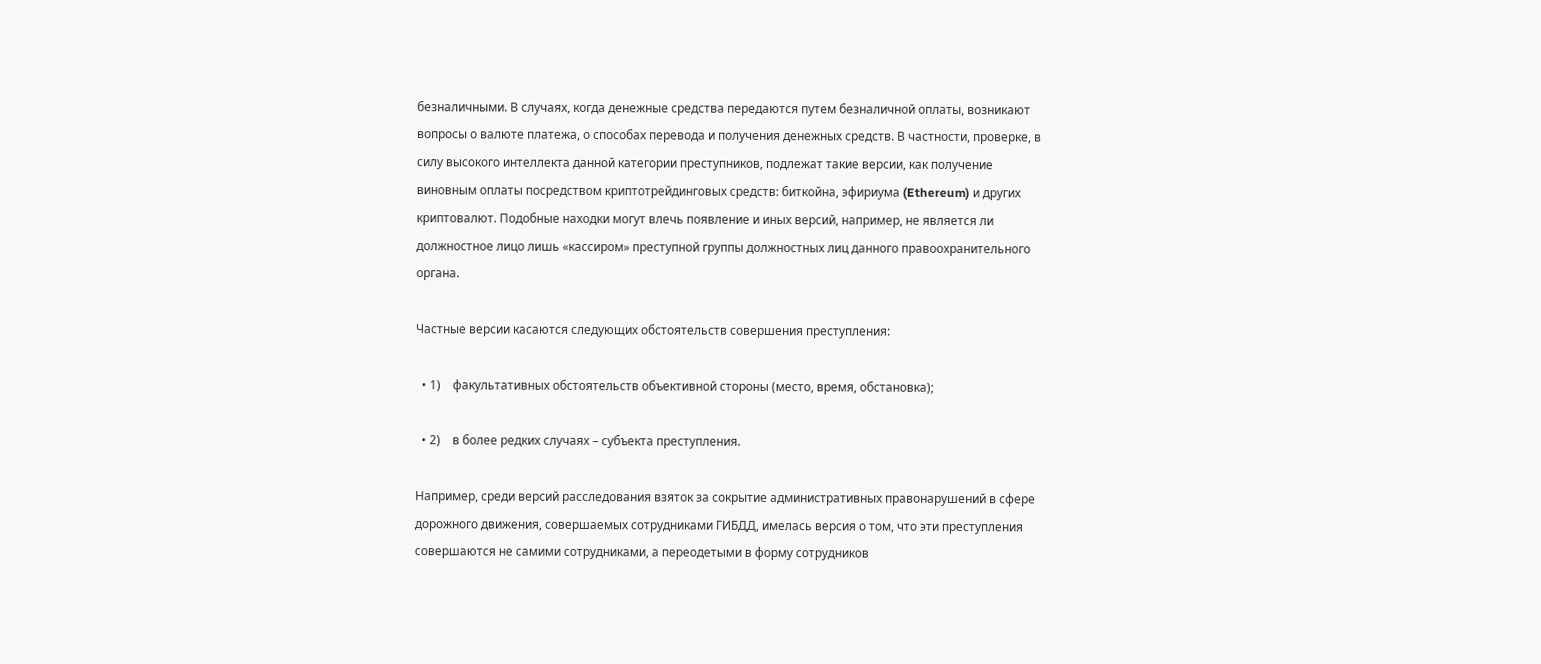безналичными. В случаях, когда денежные средства передаются путем безналичной оплаты, возникают вопросы о валюте платежа, о способах перевода и получения денежных средств. В частности, проверке, в силу высокого интеллекта данной категории преступников, подлежат такие версии, как получение виновным оплаты посредством криптотрейдинговых средств: биткойна, эфириума (Ethereum) и других криптовалют. Подобные находки могут влечь появление и иных версий, например, не является ли должностное лицо лишь «кассиром» преступной группы должностных лиц данного правоохранительного органа.

Частные версии касаются следующих обстоятельств совершения преступления:

  • 1)    факультативных обстоятельств объективной стороны (место, время, обстановка);

  • 2)    в более редких случаях – субъекта преступления.

Например, среди версий расследования взяток за сокрытие административных правонарушений в сфере дорожного движения, совершаемых сотрудниками ГИБДД, имелась версия о том, что эти преступления совершаются не самими сотрудниками, а переодетыми в форму сотрудников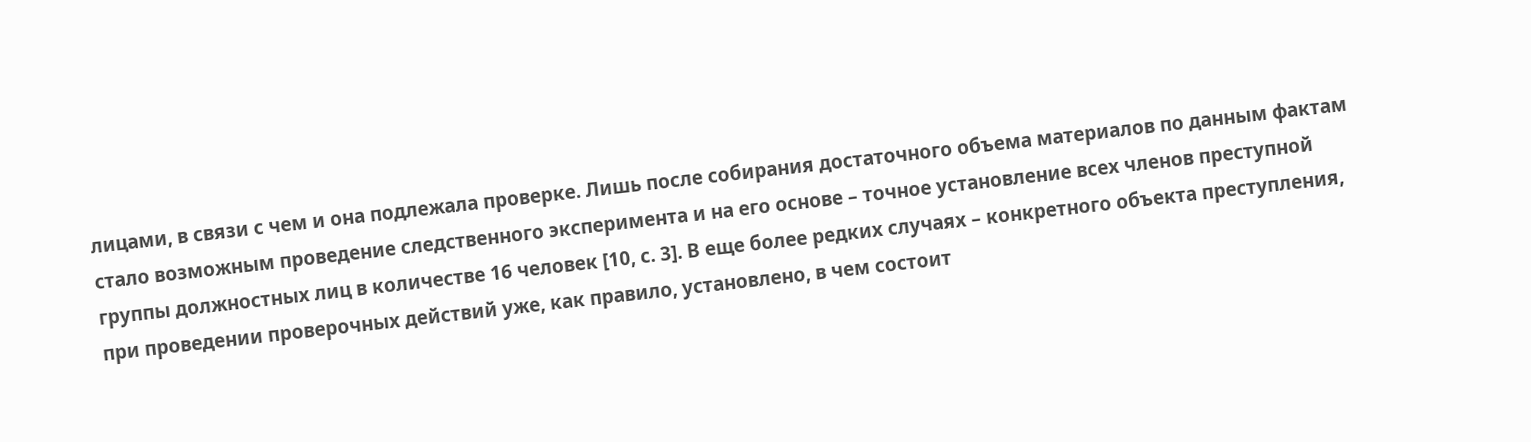лицами, в связи с чем и она подлежала проверке. Лишь после собирания достаточного объема материалов по данным фактам стало возможным проведение следственного эксперимента и на его основе – точное установление всех членов преступной группы должностных лиц в количестве 16 человек [10, с. 3]. В еще более редких случаях – конкретного объекта преступления, при проведении проверочных действий уже, как правило, установлено, в чем состоит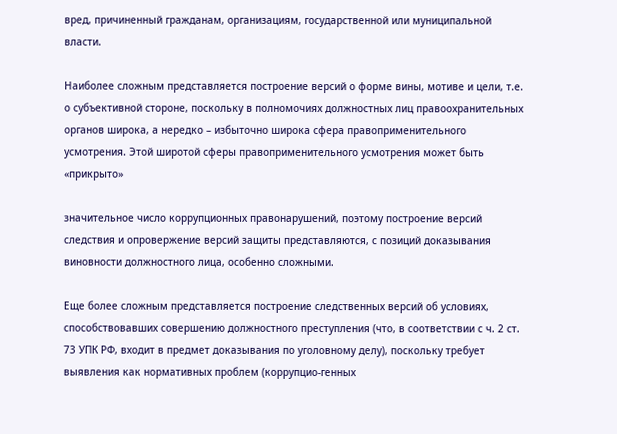вред, причиненный гражданам, организациям, государственной или муниципальной власти.

Наиболее сложным представляется построение версий о форме вины, мотиве и цели, т.е. о субъективной стороне, поскольку в полномочиях должностных лиц правоохранительных органов широка, а нередко – избыточно широка сфера правоприменительного усмотрения. Этой широтой сферы правоприменительного усмотрения может быть «прикрыто»

значительное число коррупционных правонарушений, поэтому построение версий следствия и опровержение версий защиты представляются, с позиций доказывания виновности должностного лица, особенно сложными.

Еще более сложным представляется построение следственных версий об условиях, способствовавших совершению должностного преступления (что, в соответствии с ч. 2 ст. 73 УПК РФ, входит в предмет доказывания по уголовному делу), поскольку требует выявления как нормативных проблем (коррупцио-генных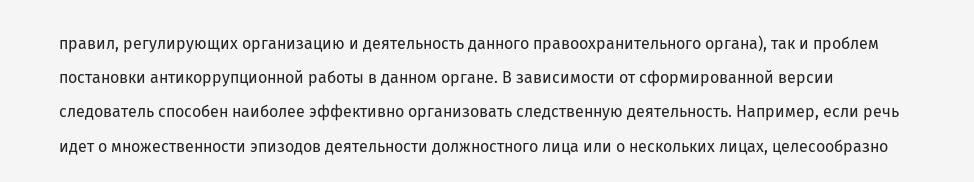правил, регулирующих организацию и деятельность данного правоохранительного органа), так и проблем постановки антикоррупционной работы в данном органе. В зависимости от сформированной версии следователь способен наиболее эффективно организовать следственную деятельность. Например, если речь идет о множественности эпизодов деятельности должностного лица или о нескольких лицах, целесообразно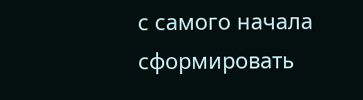с самого начала сформировать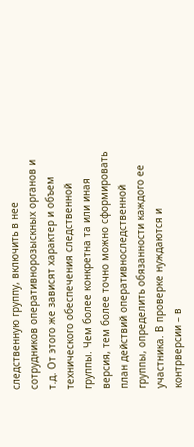следственную группу, включить в нее сотрудников оперативнорозыскных органов и т.д. От этого же зависят характер и объем технического обеспечения следственной группы. Чем более конкретна та или иная версия, тем более точно можно сформировать план действий оперативноследственной группы, определить обязанности каждого ее участника. В проверке нуждаются и контрверсии – в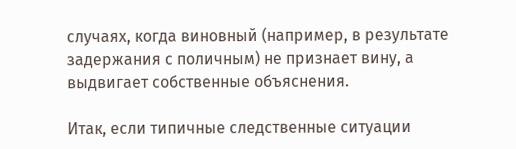случаях, когда виновный (например, в результате задержания с поличным) не признает вину, а выдвигает собственные объяснения.

Итак, если типичные следственные ситуации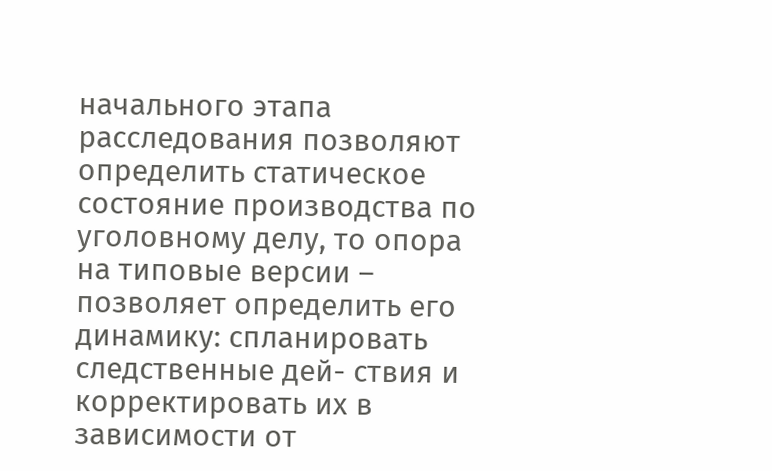начального этапа расследования позволяют определить статическое состояние производства по уголовному делу, то опора на типовые версии – позволяет определить его динамику: спланировать следственные дей- ствия и корректировать их в зависимости от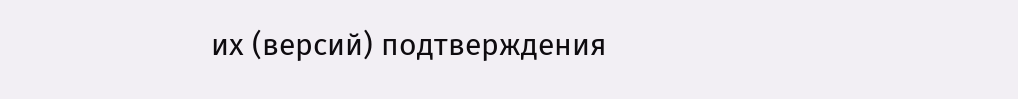их (версий) подтверждения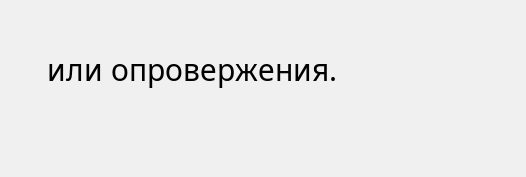или опровержения.